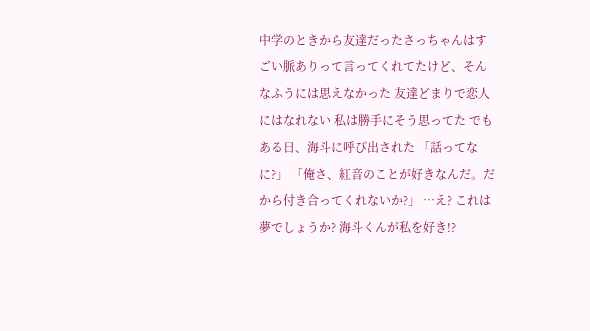中学のときから友達だったさっちゃんはすごい脈ありって言ってくれてたけど、そんなふうには思えなかった 友達どまりで恋人にはなれない 私は勝手にそう思ってた でもある日、海斗に呼び出された 「話ってなに?」 「俺さ、紅音のことが好きなんだ。だから付き合ってくれないか?」 …え? これは夢でしょうか? 海斗くんが私を好き!?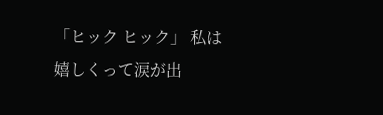「ヒック ヒック」 私は嬉しくって涙が出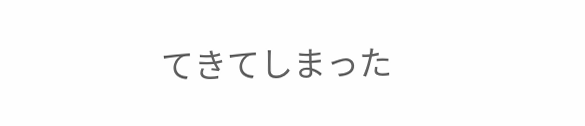てきてしまった